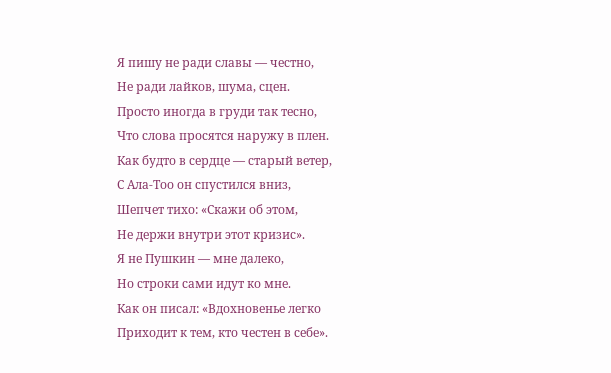Я пишу не ради славы — честно,
Не ради лайков, шума, сцен.
Просто иногда в груди так тесно,
Что слова просятся наружу в плен.
Как будто в сердце — старый ветер,
С Ала-Тоо он спустился вниз,
Шепчет тихо: «Скажи об этом,
Не держи внутри этот кризис».
Я не Пушкин — мне далеко,
Но строки сами идут ко мне.
Как он писал: «Вдохновенье легко
Приходит к тем, кто честен в себе».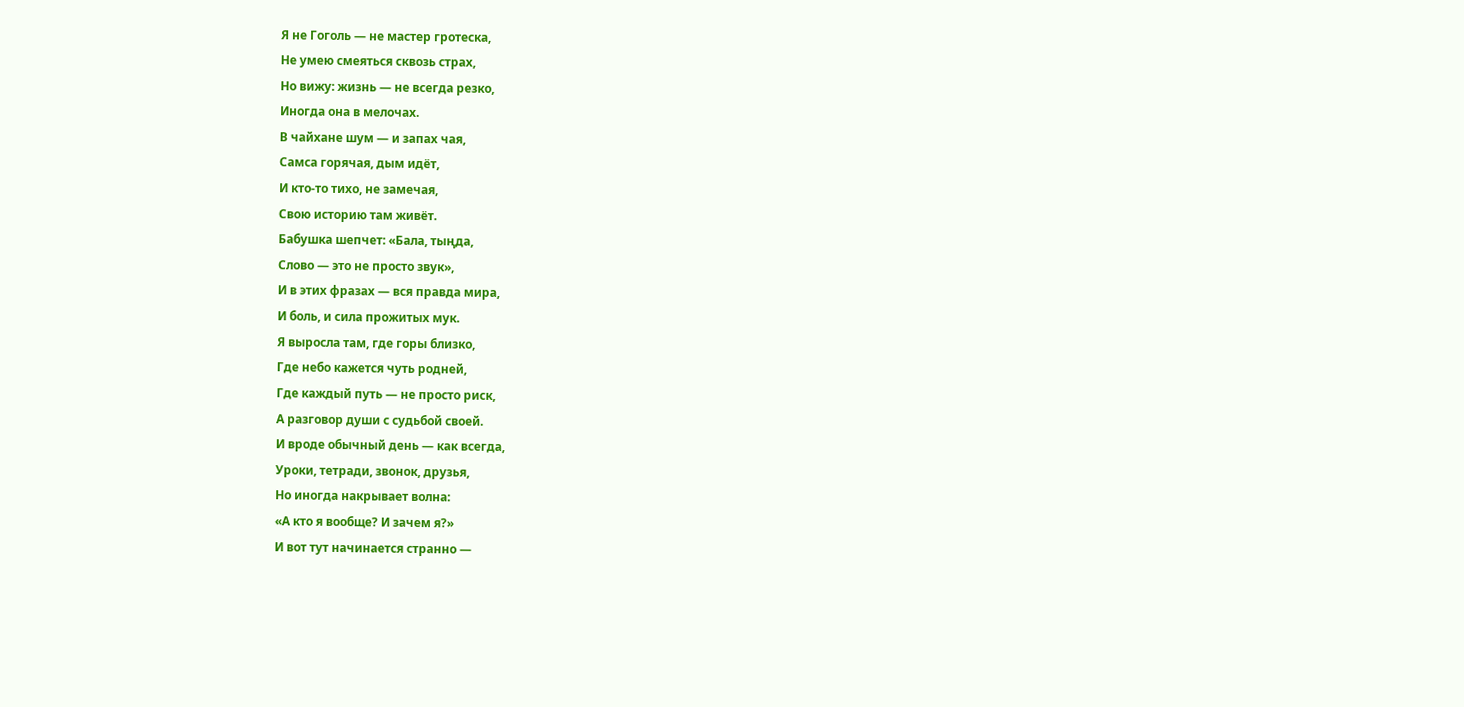Я не Гоголь — не мастер гротеска,
Не умею смеяться сквозь страх,
Но вижу: жизнь — не всегда резко,
Иногда она в мелочах.
В чайхане шум — и запах чая,
Самса горячая, дым идёт,
И кто-то тихо, не замечая,
Свою историю там живёт.
Бабушка шепчет: «Бала, тыңда,
Слово — это не просто звук»,
И в этих фразах — вся правда мира,
И боль, и сила прожитых мук.
Я выросла там, где горы близко,
Где небо кажется чуть родней,
Где каждый путь — не просто риск,
А разговор души с судьбой своей.
И вроде обычный день — как всегда,
Уроки, тетради, звонок, друзья,
Но иногда накрывает волна:
«А кто я вообще? И зачем я?»
И вот тут начинается странно —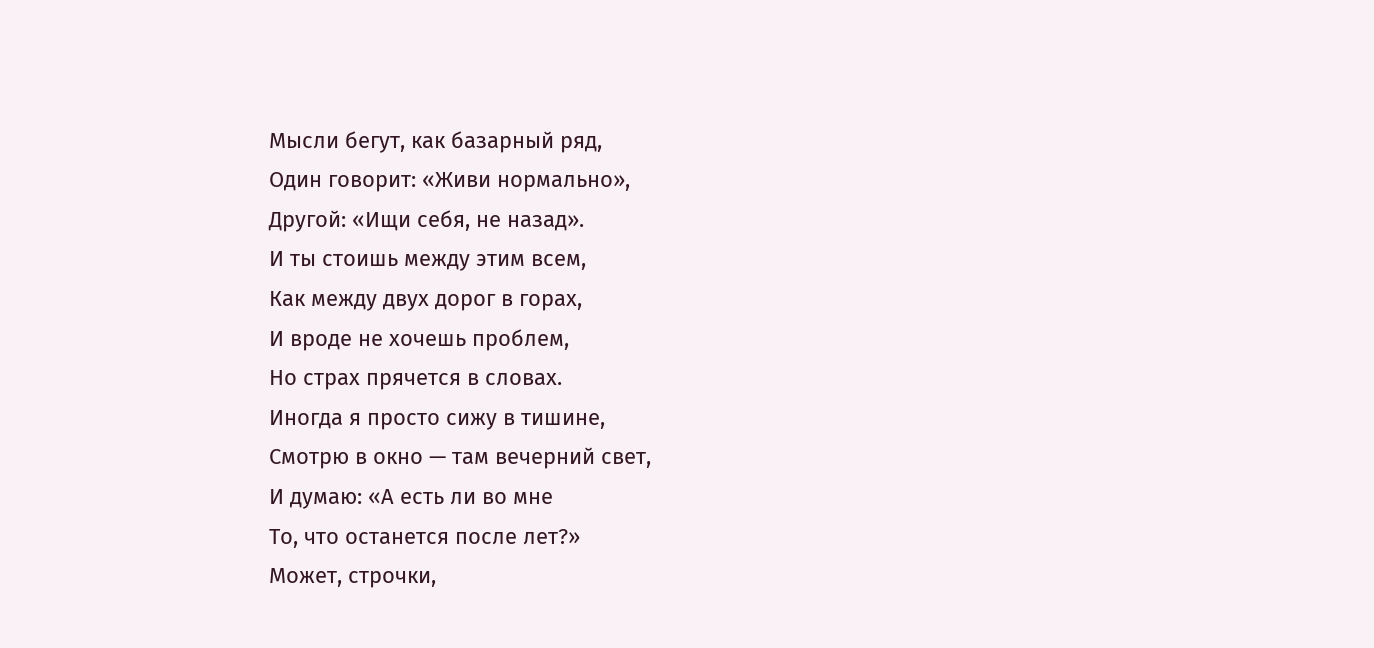Мысли бегут, как базарный ряд,
Один говорит: «Живи нормально»,
Другой: «Ищи себя, не назад».
И ты стоишь между этим всем,
Как между двух дорог в горах,
И вроде не хочешь проблем,
Но страх прячется в словах.
Иногда я просто сижу в тишине,
Смотрю в окно — там вечерний свет,
И думаю: «А есть ли во мне
То, что останется после лет?»
Может, строчки,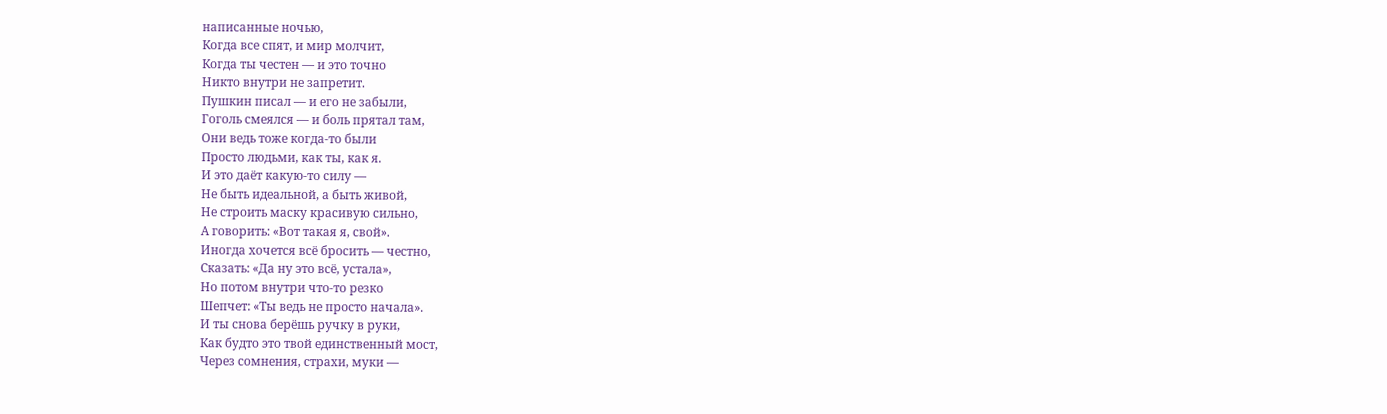написанные ночью,
Когда все спят, и мир молчит,
Когда ты честен — и это точно
Никто внутри не запретит.
Пушкин писал — и его не забыли,
Гоголь смеялся — и боль прятал там,
Они ведь тоже когда-то были
Просто людьми, как ты, как я.
И это даёт какую-то силу —
Не быть идеальной, а быть живой,
Не строить маску красивую сильно,
А говорить: «Вот такая я, свой».
Иногда хочется всё бросить — честно,
Сказать: «Да ну это всё, устала»,
Но потом внутри что-то резко
Шепчет: «Ты ведь не просто начала».
И ты снова берёшь ручку в руки,
Как будто это твой единственный мост,
Через сомнения, страхи, муки —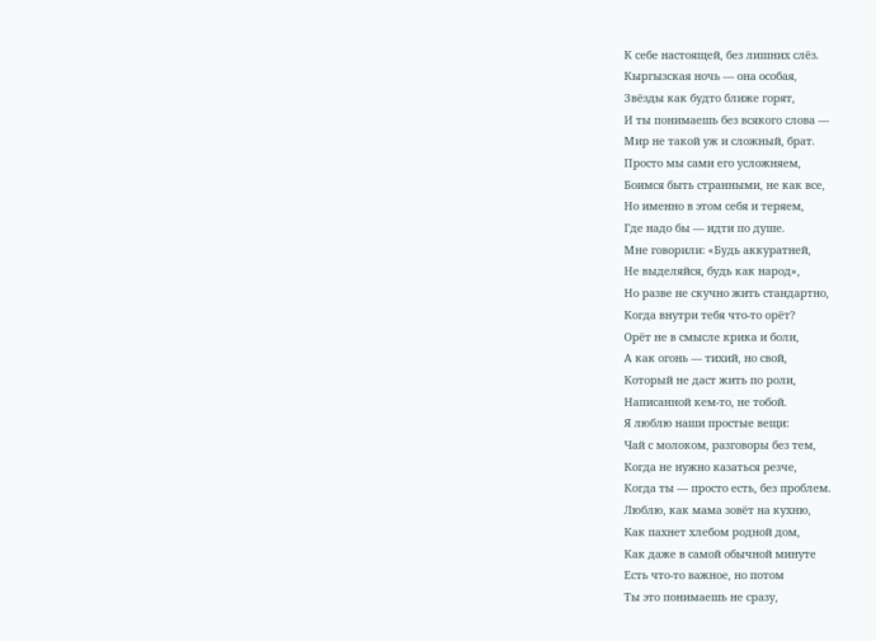К себе настоящей, без лишних слёз.
Кыргызская ночь — она особая,
Звёзды как будто ближе горят,
И ты понимаешь без всякого слова —
Мир не такой уж и сложный, брат.
Просто мы сами его усложняем,
Боимся быть странными, не как все,
Но именно в этом себя и теряем,
Где надо бы — идти по душе.
Мне говорили: «Будь аккуратней,
Не выделяйся, будь как народ»,
Но разве не скучно жить стандартно,
Когда внутри тебя что-то орёт?
Орёт не в смысле крика и боли,
А как огонь — тихий, но свой,
Который не даст жить по роли,
Написанной кем-то, не тобой.
Я люблю наши простые вещи:
Чай с молоком, разговоры без тем,
Когда не нужно казаться резче,
Когда ты — просто есть, без проблем.
Люблю, как мама зовёт на кухню,
Как пахнет хлебом родной дом,
Как даже в самой обычной минуте
Есть что-то важное, но потом
Ты это понимаешь не сразу,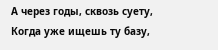А через годы, сквозь суету,
Когда уже ищешь ту базу,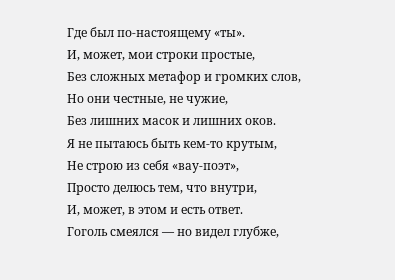Где был по-настоящему «ты».
И, может, мои строки простые,
Без сложных метафор и громких слов,
Но они честные, не чужие,
Без лишних масок и лишних оков.
Я не пытаюсь быть кем-то крутым,
Не строю из себя «вау-поэт»,
Просто делюсь тем, что внутри,
И, может, в этом и есть ответ.
Гоголь смеялся — но видел глубже,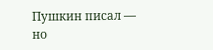Пушкин писал — но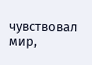чувствовал мир,